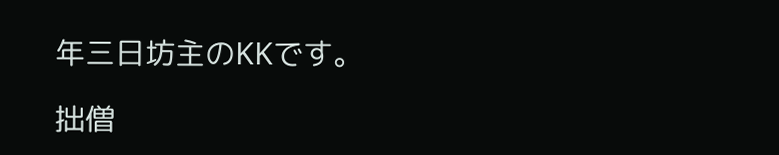年三日坊主のKKです。

拙僧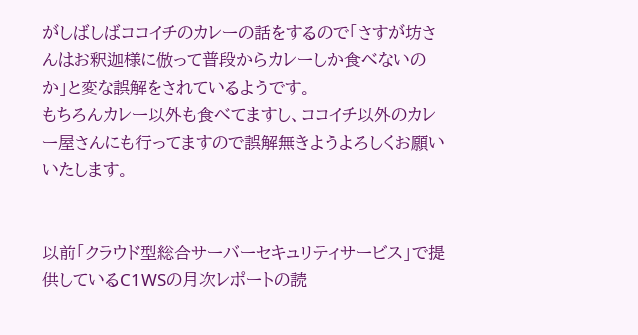がしばしばココイチのカレーの話をするので「さすが坊さんはお釈迦様に倣って普段からカレーしか食べないのか」と変な誤解をされているようです。
もちろんカレー以外も食べてますし、ココイチ以外のカレー屋さんにも行ってますので誤解無きようよろしくお願いいたします。


以前「クラウド型総合サーバーセキュリティサービス」で提供しているC1WSの月次レポートの読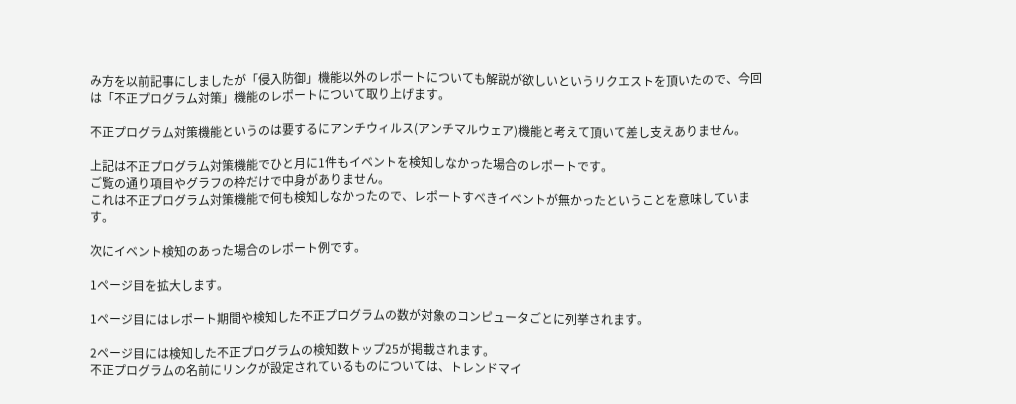み方を以前記事にしましたが「侵入防御」機能以外のレポートについても解説が欲しいというリクエストを頂いたので、今回は「不正プログラム対策」機能のレポートについて取り上げます。

不正プログラム対策機能というのは要するにアンチウィルス(アンチマルウェア)機能と考えて頂いて差し支えありません。

上記は不正プログラム対策機能でひと月に1件もイベントを検知しなかった場合のレポートです。
ご覧の通り項目やグラフの枠だけで中身がありません。
これは不正プログラム対策機能で何も検知しなかったので、レポートすべきイベントが無かったということを意味しています。

次にイベント検知のあった場合のレポート例です。

1ページ目を拡大します。

1ページ目にはレポート期間や検知した不正プログラムの数が対象のコンピュータごとに列挙されます。

2ページ目には検知した不正プログラムの検知数トップ25が掲載されます。
不正プログラムの名前にリンクが設定されているものについては、トレンドマイ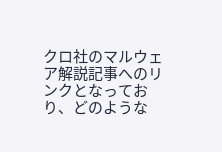クロ社のマルウェア解説記事へのリンクとなっており、どのような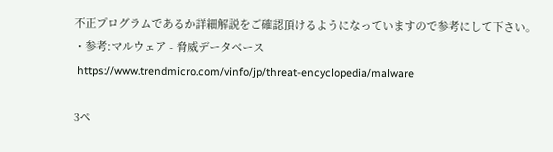不正プログラムであるか詳細解説をご確認頂けるようになっていますので参考にして下さい。
・参考:マルウェア - 脅威データベース
 https://www.trendmicro.com/vinfo/jp/threat-encyclopedia/malware

3ペ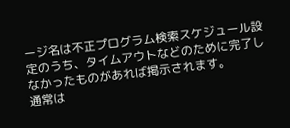ージ名は不正プログラム検索スケジュール設定のうち、タイムアウトなどのために完了しなかったものがあれば掲示されます。
通常は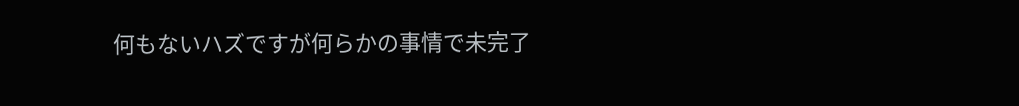何もないハズですが何らかの事情で未完了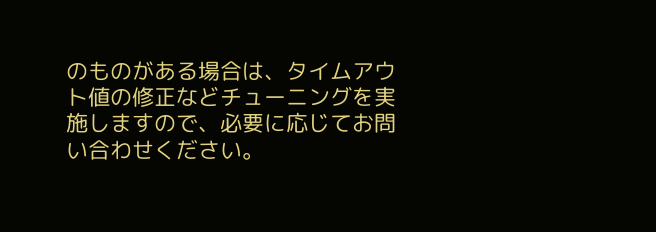のものがある場合は、タイムアウト値の修正などチューニングを実施しますので、必要に応じてお問い合わせください。